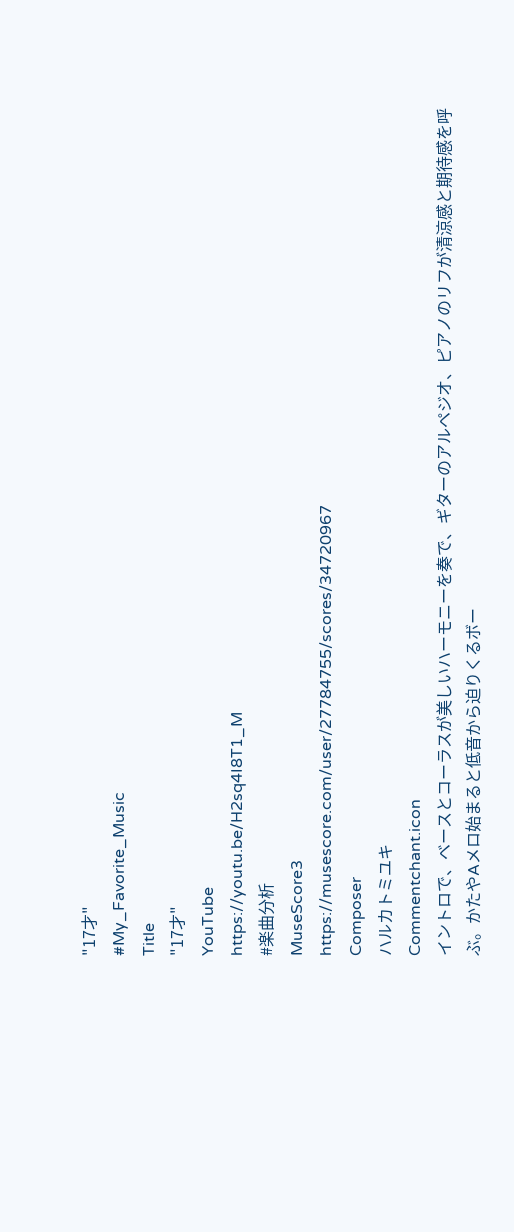"17才"
#My_Favorite_Music
Title
"17才"
YouTube
https://youtu.be/H2sq4I8T1_M
#楽曲分析
MuseScore3
https://musescore.com/user/27784755/scores/34720967
Composer
ハルカトミユキ
Commentchant.icon
イントロで、ベースとコーラスが美しいハーモニーを奏で、ギターのアルペジオ、ピアノのリフが清涼感と期待感を呼ぶ。かたやAメロ始まると低音から迫りくるボー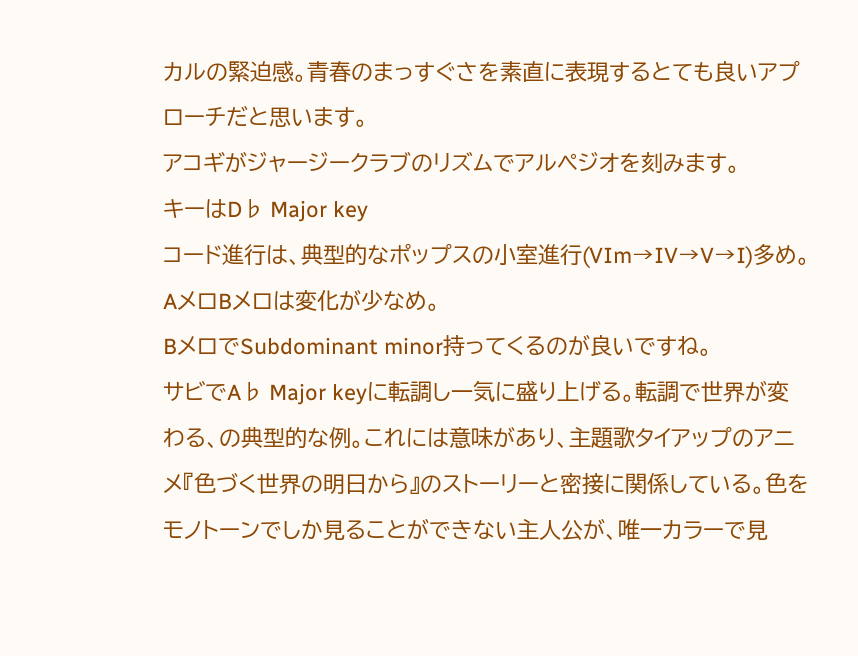カルの緊迫感。青春のまっすぐさを素直に表現するとても良いアプローチだと思います。
アコギがジャージークラブのリズムでアルペジオを刻みます。
キーはD♭ Major key
コード進行は、典型的なポップスの小室進行(VIm→IV→V→I)多め。AメロBメロは変化が少なめ。
BメロでSubdominant minor持ってくるのが良いですね。
サビでA♭ Major keyに転調し一気に盛り上げる。転調で世界が変わる、の典型的な例。これには意味があり、主題歌タイアップのアニメ『色づく世界の明日から』のストーリーと密接に関係している。色をモノトーンでしか見ることができない主人公が、唯一カラーで見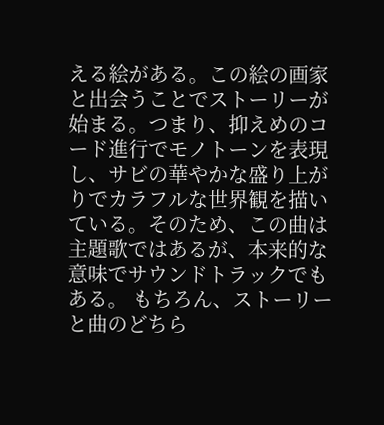える絵がある。この絵の画家と出会うことでストーリーが始まる。つまり、抑えめのコード進行でモノトーンを表現し、サビの華やかな盛り上がりでカラフルな世界観を描いている。そのため、この曲は主題歌ではあるが、本来的な意味でサウンドトラックでもある。 もちろん、ストーリーと曲のどちら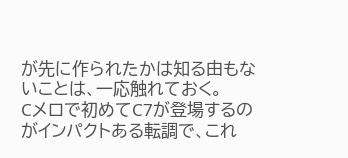が先に作られたかは知る由もないことは、一応触れておく。
Cメロで初めてC7が登場するのがインパクトある転調で、これ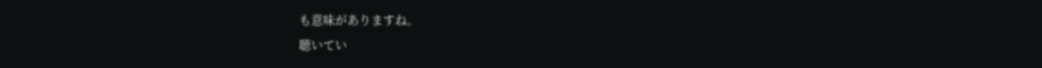も意味がありますね。
聴いてい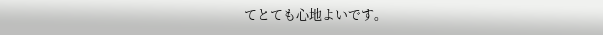てとても心地よいです。